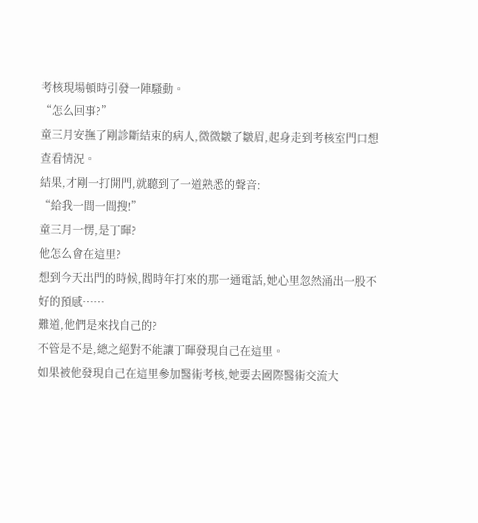考核現場頓時引發一陣騷動。
“怎么回事?”
童三月安撫了剛診斷結束的病人,微微皺了皺眉,起身走到考核室門口想查看情況。
結果,才剛一打開門,就聽到了一道熟悉的聲音:
“給我一間一間搜!”
童三月一愣,是丁暉?
他怎么會在這里?
想到今天出門的時候,閻時年打來的那一通電話,她心里忽然涌出一股不好的預感……
難道,他們是來找自己的?
不管是不是,總之絕對不能讓丁暉發現自己在這里。
如果被他發現自己在這里參加醫術考核,她要去國際醫術交流大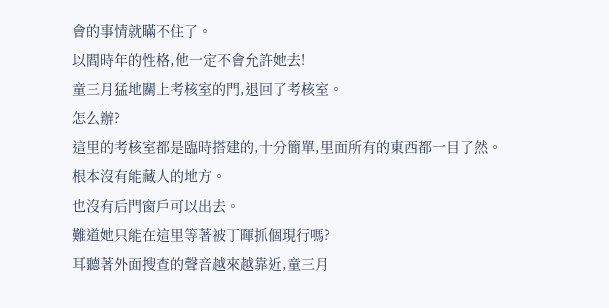會的事情就瞞不住了。
以閻時年的性格,他一定不會允許她去!
童三月猛地關上考核室的門,退回了考核室。
怎么辦?
這里的考核室都是臨時搭建的,十分簡單,里面所有的東西都一目了然。
根本沒有能藏人的地方。
也沒有后門窗戶可以出去。
難道她只能在這里等著被丁暉抓個現行嗎?
耳聽著外面搜查的聲音越來越靠近,童三月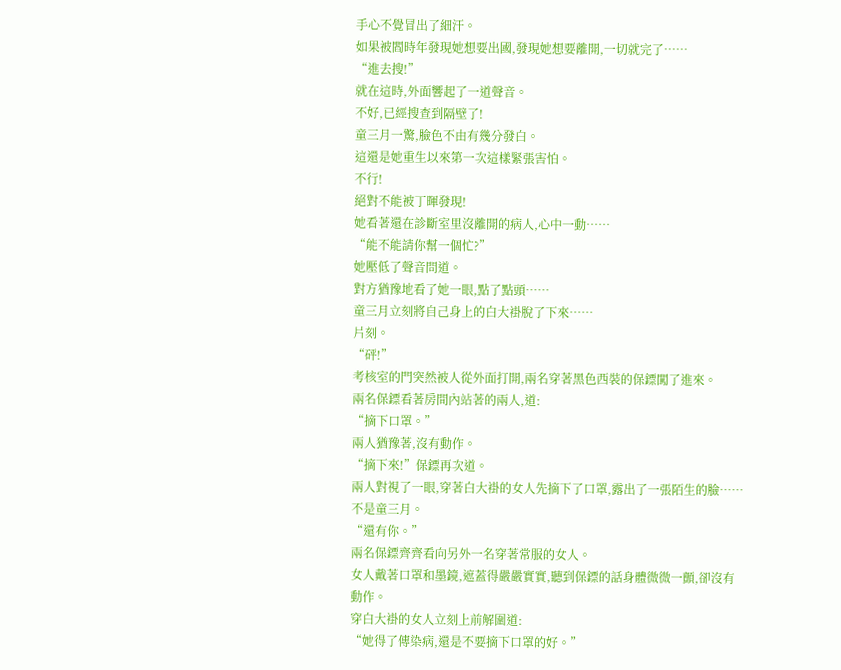手心不覺冒出了細汗。
如果被閻時年發現她想要出國,發現她想要離開,一切就完了……
“進去搜!”
就在這時,外面響起了一道聲音。
不好,已經搜查到隔壁了!
童三月一驚,臉色不由有幾分發白。
這還是她重生以來第一次這樣緊張害怕。
不行!
絕對不能被丁暉發現!
她看著還在診斷室里沒離開的病人,心中一動……
“能不能請你幫一個忙?”
她壓低了聲音問道。
對方猶豫地看了她一眼,點了點頭……
童三月立刻將自己身上的白大褂脫了下來……
片刻。
“砰!”
考核室的門突然被人從外面打開,兩名穿著黑色西裝的保鏢闖了進來。
兩名保鏢看著房間內站著的兩人,道:
“摘下口罩。”
兩人猶豫著,沒有動作。
“摘下來!”保鏢再次道。
兩人對視了一眼,穿著白大褂的女人先摘下了口罩,露出了一張陌生的臉……
不是童三月。
“還有你。”
兩名保鏢齊齊看向另外一名穿著常服的女人。
女人戴著口罩和墨鏡,遮蓋得嚴嚴實實,聽到保鏢的話身體微微一顫,卻沒有動作。
穿白大褂的女人立刻上前解圍道:
“她得了傳染病,還是不要摘下口罩的好。”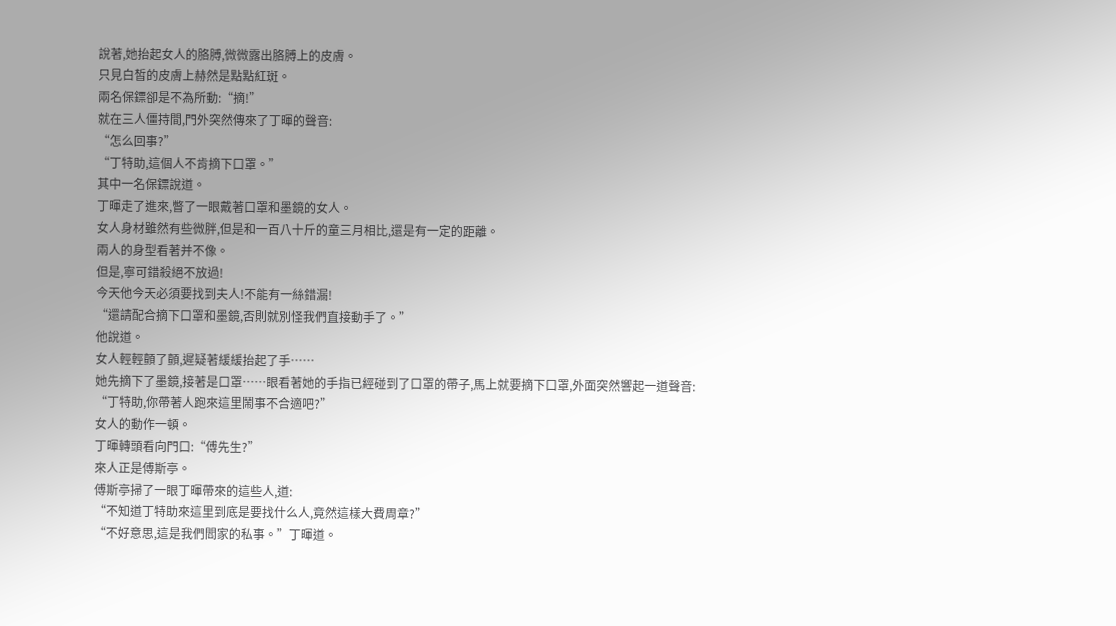說著,她抬起女人的胳膊,微微露出胳膊上的皮膚。
只見白皙的皮膚上赫然是點點紅斑。
兩名保鏢卻是不為所動:“摘!”
就在三人僵持間,門外突然傳來了丁暉的聲音:
“怎么回事?”
“丁特助,這個人不肯摘下口罩。”
其中一名保鏢說道。
丁暉走了進來,瞥了一眼戴著口罩和墨鏡的女人。
女人身材雖然有些微胖,但是和一百八十斤的童三月相比,還是有一定的距離。
兩人的身型看著并不像。
但是,寧可錯殺絕不放過!
今天他今天必須要找到夫人!不能有一絲錯漏!
“還請配合摘下口罩和墨鏡,否則就別怪我們直接動手了。”
他說道。
女人輕輕顫了顫,遲疑著緩緩抬起了手……
她先摘下了墨鏡,接著是口罩……眼看著她的手指已經碰到了口罩的帶子,馬上就要摘下口罩,外面突然響起一道聲音:
“丁特助,你帶著人跑來這里鬧事不合適吧?”
女人的動作一頓。
丁暉轉頭看向門口:“傅先生?”
來人正是傅斯亭。
傅斯亭掃了一眼丁暉帶來的這些人,道:
“不知道丁特助來這里到底是要找什么人,竟然這樣大費周章?”
“不好意思,這是我們閻家的私事。”丁暉道。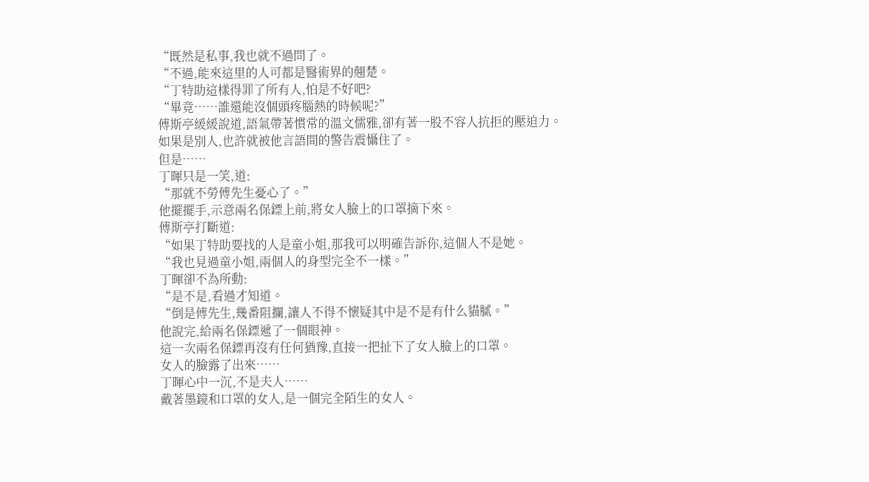“既然是私事,我也就不過問了。
“不過,能來這里的人可都是醫術界的翹楚。
“丁特助這樣得罪了所有人,怕是不好吧?
“畢竟……誰還能沒個頭疼腦熱的時候呢?”
傅斯亭緩緩說道,語氣帶著慣常的溫文儒雅,卻有著一股不容人抗拒的壓迫力。
如果是別人,也許就被他言語間的警告震懾住了。
但是……
丁暉只是一笑,道:
“那就不勞傅先生憂心了。”
他擺擺手,示意兩名保鏢上前,將女人臉上的口罩摘下來。
傅斯亭打斷道:
“如果丁特助要找的人是童小姐,那我可以明確告訴你,這個人不是她。
“我也見過童小姐,兩個人的身型完全不一樣。”
丁暉卻不為所動:
“是不是,看過才知道。
“倒是傅先生,幾番阻攔,讓人不得不懷疑其中是不是有什么貓膩。”
他說完,給兩名保鏢遞了一個眼神。
這一次兩名保鏢再沒有任何猶豫,直接一把扯下了女人臉上的口罩。
女人的臉露了出來……
丁暉心中一沉,不是夫人……
戴著墨鏡和口罩的女人,是一個完全陌生的女人。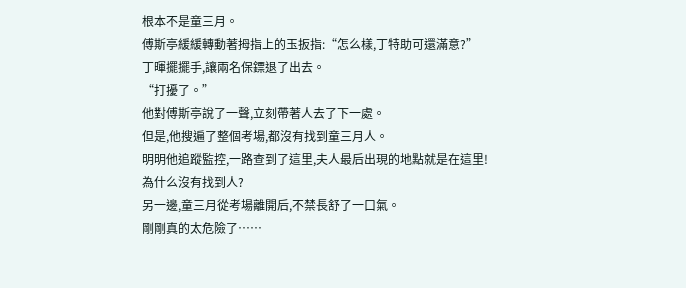根本不是童三月。
傅斯亭緩緩轉動著拇指上的玉扳指:“怎么樣,丁特助可還滿意?”
丁暉擺擺手,讓兩名保鏢退了出去。
“打擾了。”
他對傅斯亭說了一聲,立刻帶著人去了下一處。
但是,他搜遍了整個考場,都沒有找到童三月人。
明明他追蹤監控,一路查到了這里,夫人最后出現的地點就是在這里!
為什么沒有找到人?
另一邊,童三月從考場離開后,不禁長舒了一口氣。
剛剛真的太危險了……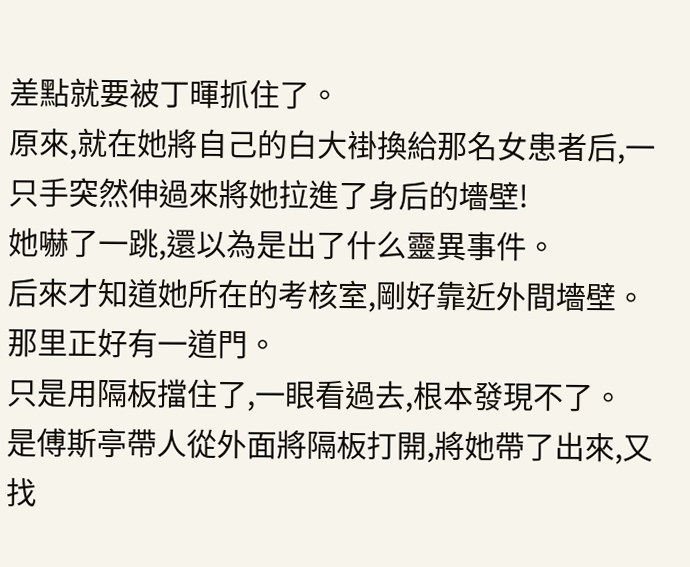差點就要被丁暉抓住了。
原來,就在她將自己的白大褂換給那名女患者后,一只手突然伸過來將她拉進了身后的墻壁!
她嚇了一跳,還以為是出了什么靈異事件。
后來才知道她所在的考核室,剛好靠近外間墻壁。
那里正好有一道門。
只是用隔板擋住了,一眼看過去,根本發現不了。
是傅斯亭帶人從外面將隔板打開,將她帶了出來,又找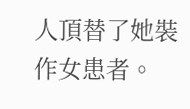人頂替了她裝作女患者。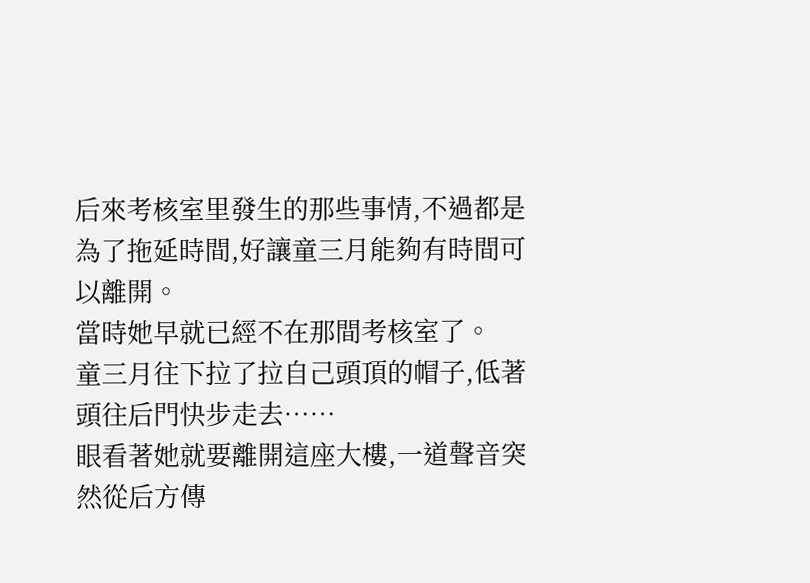后來考核室里發生的那些事情,不過都是為了拖延時間,好讓童三月能夠有時間可以離開。
當時她早就已經不在那間考核室了。
童三月往下拉了拉自己頭頂的帽子,低著頭往后門快步走去……
眼看著她就要離開這座大樓,一道聲音突然從后方傳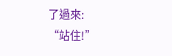了過來:
“站住!”